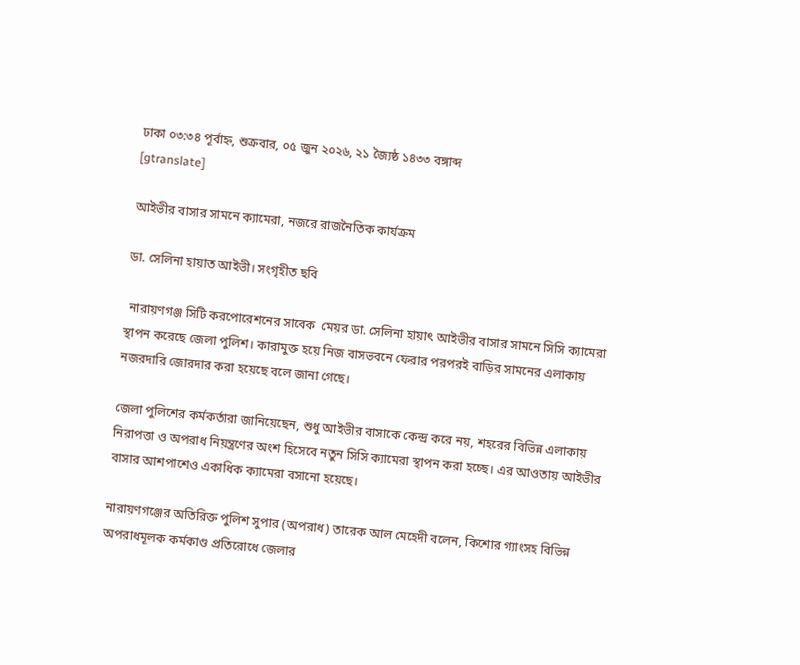ঢাকা ০৩:৩৪ পূর্বাহ্ন, শুক্রবার, ০৫ জুন ২০২৬, ২১ জ্যৈষ্ঠ ১৪৩৩ বঙ্গাব্দ
[gtranslate]

আইভীর বাসার সামনে ক্যামেরা, নজরে রাজনৈতিক কার্যক্রম

ডা. সেলিনা হায়াত আইভী। সংগৃহীত ছবি

 নারায়ণগঞ্জ সিটি করপোরেশনের সাবেক  মেয়র ডা. সেলিনা হায়াৎ আইভীর বাসার সামনে সিসি ক্যামেরা স্থাপন করেছে জেলা পুলিশ। কারামুক্ত হয়ে নিজ বাসভবনে ফেরার পরপরই বাড়ির সামনের এলাকায় নজরদারি জোরদার করা হয়েছে বলে জানা গেছে।

জেলা পুলিশের কর্মকর্তারা জানিয়েছেন, শুধু আইভীর বাসাকে কেন্দ্র করে নয়, শহরের বিভিন্ন এলাকায় নিরাপত্তা ও অপরাধ নিয়ন্ত্রণের অংশ হিসেবে নতুন সিসি ক্যামেরা স্থাপন করা হচ্ছে। এর আওতায় আইভীর বাসার আশপাশেও একাধিক ক্যামেরা বসানো হয়েছে।

নারায়ণগঞ্জের অতিরিক্ত পুলিশ সুপার (অপরাধ) তারেক আল মেহেদী বলেন, কিশোর গ্যাংসহ বিভিন্ন অপরাধমূলক কর্মকাণ্ড প্রতিরোধে জেলার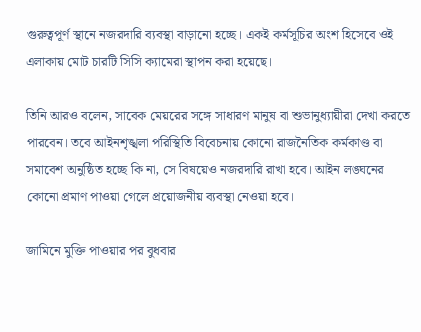গুরুত্বপূর্ণ স্থানে নজরদারি ব্যবস্থা বাড়ানো হচ্ছে। একই কর্মসূচির অংশ হিসেবে ওই এলাকায় মোট চারটি সিসি ক্যামেরা স্থাপন করা হয়েছে।

তিনি আরও বলেন, সাবেক মেয়রের সঙ্গে সাধারণ মানুষ বা শুভানুধ্যায়ীরা দেখা করতে পারবেন। তবে আইনশৃঙ্খলা পরিস্থিতি বিবেচনায় কোনো রাজনৈতিক কর্মকাণ্ড বা সমাবেশ অনুষ্ঠিত হচ্ছে কি না, সে বিষয়েও নজরদারি রাখা হবে। আইন লঙ্ঘনের কোনো প্রমাণ পাওয়া গেলে প্রয়োজনীয় ব্যবস্থা নেওয়া হবে।

জামিনে মুক্তি পাওয়ার পর বুধবার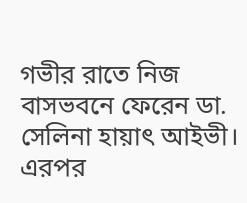গভীর রাতে নিজ বাসভবনে ফেরেন ডা. সেলিনা হায়াৎ আইভী। এরপর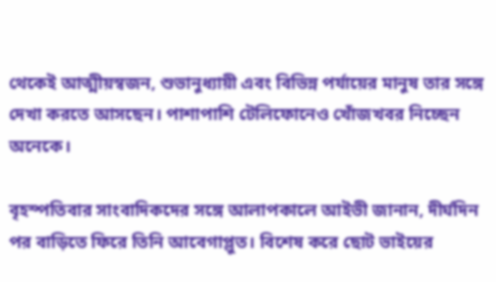থেকেই আত্মীয়স্বজন, শুভানুধ্যায়ী এবং বিভিন্ন পর্যায়ের মানুষ তার সঙ্গে দেখা করতে আসছেন। পাশাপাশি টেলিফোনেও খোঁজখবর নিচ্ছেন অনেকে।

বৃহস্পতিবার সাংবাদিকদের সঙ্গে আলাপকালে আইভী জানান, দীর্ঘদিন পর বাড়িতে ফিরে তিনি আবেগাপ্লুত। বিশেষ করে ছোট ভাইয়ের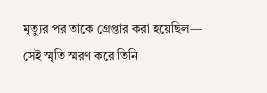মৃত্যুর পর তাকে গ্রেপ্তার করা হয়েছিল— সেই স্মৃতি স্মরণ করে তিনি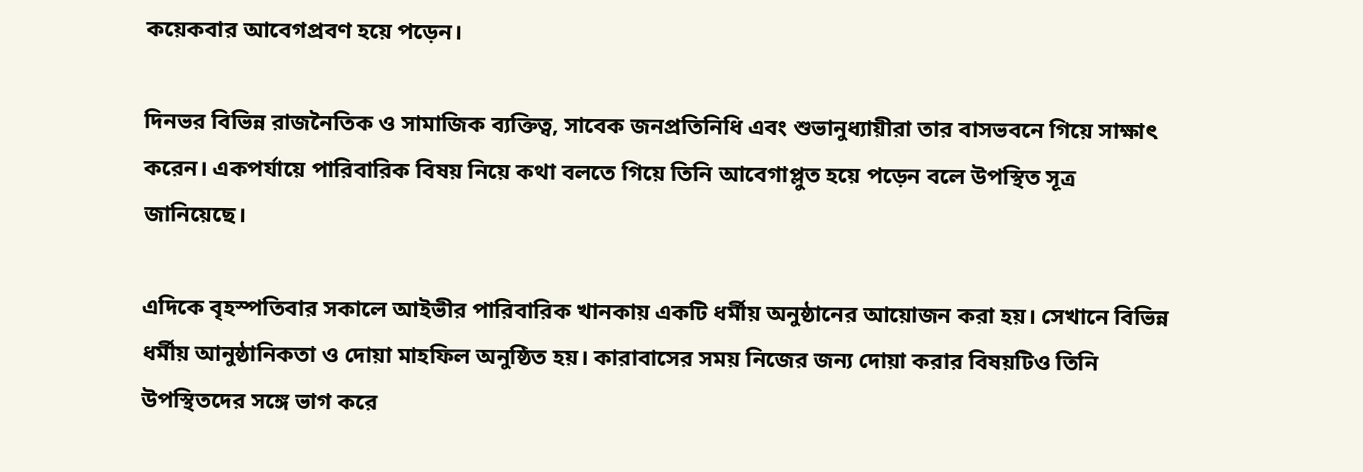কয়েকবার আবেগপ্রবণ হয়ে পড়েন।

দিনভর বিভিন্ন রাজনৈতিক ও সামাজিক ব্যক্তিত্ব, সাবেক জনপ্রতিনিধি এবং শুভানুধ্যায়ীরা তার বাসভবনে গিয়ে সাক্ষাৎ করেন। একপর্যায়ে পারিবারিক বিষয় নিয়ে কথা বলতে গিয়ে তিনি আবেগাপ্লুত হয়ে পড়েন বলে উপস্থিত সূত্র জানিয়েছে।

এদিকে বৃহস্পতিবার সকালে আইভীর পারিবারিক খানকায় একটি ধর্মীয় অনুষ্ঠানের আয়োজন করা হয়। সেখানে বিভিন্ন ধর্মীয় আনুষ্ঠানিকতা ও দোয়া মাহফিল অনুষ্ঠিত হয়। কারাবাসের সময় নিজের জন্য দোয়া করার বিষয়টিও তিনি উপস্থিতদের সঙ্গে ভাগ করে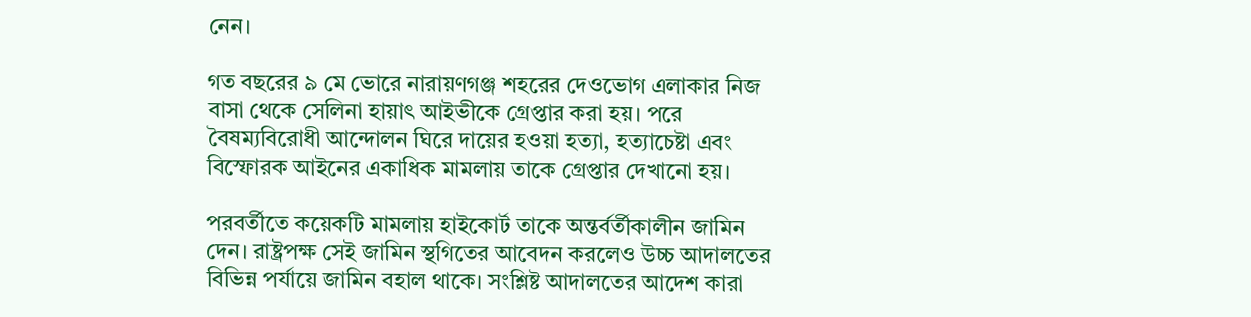নেন।

গত বছরের ৯ মে ভোরে নারায়ণগঞ্জ শহরের দেওভোগ এলাকার নিজ বাসা থেকে সেলিনা হায়াৎ আইভীকে গ্রেপ্তার করা হয়। পরে বৈষম্যবিরোধী আন্দোলন ঘিরে দায়ের হওয়া হত্যা, হত্যাচেষ্টা এবং বিস্ফোরক আইনের একাধিক মামলায় তাকে গ্রেপ্তার দেখানো হয়।

পরবর্তীতে কয়েকটি মামলায় হাইকোর্ট তাকে অন্তর্বর্তীকালীন জামিন দেন। রাষ্ট্রপক্ষ সেই জামিন স্থগিতের আবেদন করলেও উচ্চ আদালতের বিভিন্ন পর্যায়ে জামিন বহাল থাকে। সংশ্লিষ্ট আদালতের আদেশ কারা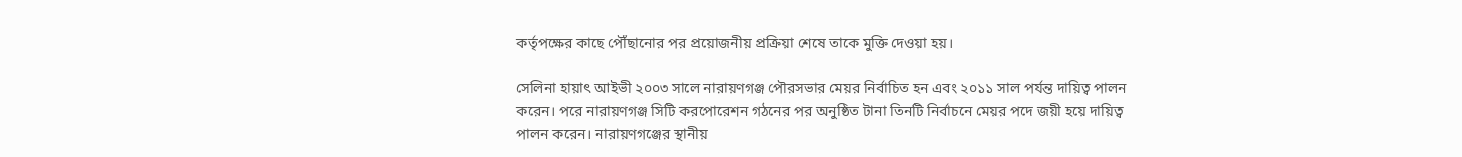কর্তৃপক্ষের কাছে পৌঁছানোর পর প্রয়োজনীয় প্রক্রিয়া শেষে তাকে মুক্তি দেওয়া হয়।

সেলিনা হায়াৎ আইভী ২০০৩ সালে নারায়ণগঞ্জ পৌরসভার মেয়র নির্বাচিত হন এবং ২০১১ সাল পর্যন্ত দায়িত্ব পালন করেন। পরে নারায়ণগঞ্জ সিটি করপোরেশন গঠনের পর অনুষ্ঠিত টানা তিনটি নির্বাচনে মেয়র পদে জয়ী হয়ে দায়িত্ব পালন করেন। নারায়ণগঞ্জের স্থানীয়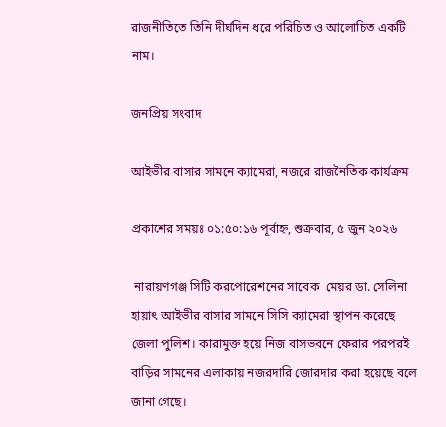রাজনীতিতে তিনি দীর্ঘদিন ধরে পরিচিত ও আলোচিত একটি নাম।

জনপ্রিয় সংবাদ

আইভীর বাসার সামনে ক্যামেরা, নজরে রাজনৈতিক কার্যক্রম

প্রকাশের সময়ঃ ০১:৫০:১৬ পূর্বাহ্ন, শুক্রবার, ৫ জুন ২০২৬

 নারায়ণগঞ্জ সিটি করপোরেশনের সাবেক  মেয়র ডা. সেলিনা হায়াৎ আইভীর বাসার সামনে সিসি ক্যামেরা স্থাপন করেছে জেলা পুলিশ। কারামুক্ত হয়ে নিজ বাসভবনে ফেরার পরপরই বাড়ির সামনের এলাকায় নজরদারি জোরদার করা হয়েছে বলে জানা গেছে।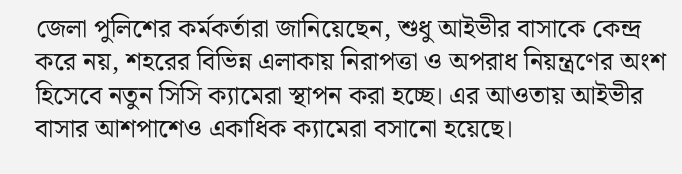জেলা পুলিশের কর্মকর্তারা জানিয়েছেন, শুধু আইভীর বাসাকে কেন্দ্র করে নয়, শহরের বিভিন্ন এলাকায় নিরাপত্তা ও অপরাধ নিয়ন্ত্রণের অংশ হিসেবে নতুন সিসি ক্যামেরা স্থাপন করা হচ্ছে। এর আওতায় আইভীর বাসার আশপাশেও একাধিক ক্যামেরা বসানো হয়েছে।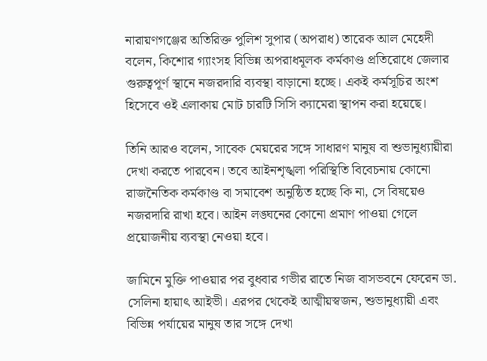নারায়ণগঞ্জের অতিরিক্ত পুলিশ সুপার (অপরাধ) তারেক আল মেহেদী বলেন, কিশোর গ্যাংসহ বিভিন্ন অপরাধমূলক কর্মকাণ্ড প্রতিরোধে জেলার গুরুত্বপূর্ণ স্থানে নজরদারি ব্যবস্থা বাড়ানো হচ্ছে। একই কর্মসূচির অংশ হিসেবে ওই এলাকায় মোট চারটি সিসি ক্যামেরা স্থাপন করা হয়েছে।

তিনি আরও বলেন, সাবেক মেয়রের সঙ্গে সাধারণ মানুষ বা শুভানুধ্যায়ীরা দেখা করতে পারবেন। তবে আইনশৃঙ্খলা পরিস্থিতি বিবেচনায় কোনো রাজনৈতিক কর্মকাণ্ড বা সমাবেশ অনুষ্ঠিত হচ্ছে কি না, সে বিষয়েও নজরদারি রাখা হবে। আইন লঙ্ঘনের কোনো প্রমাণ পাওয়া গেলে প্রয়োজনীয় ব্যবস্থা নেওয়া হবে।

জামিনে মুক্তি পাওয়ার পর বুধবার গভীর রাতে নিজ বাসভবনে ফেরেন ডা. সেলিনা হায়াৎ আইভী। এরপর থেকেই আত্মীয়স্বজন, শুভানুধ্যায়ী এবং বিভিন্ন পর্যায়ের মানুষ তার সঙ্গে দেখা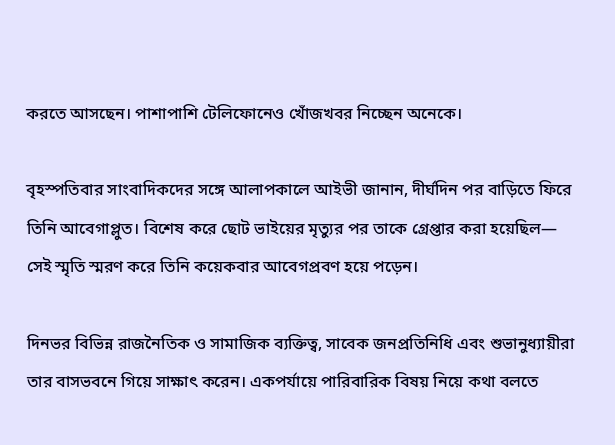করতে আসছেন। পাশাপাশি টেলিফোনেও খোঁজখবর নিচ্ছেন অনেকে।

বৃহস্পতিবার সাংবাদিকদের সঙ্গে আলাপকালে আইভী জানান, দীর্ঘদিন পর বাড়িতে ফিরে তিনি আবেগাপ্লুত। বিশেষ করে ছোট ভাইয়ের মৃত্যুর পর তাকে গ্রেপ্তার করা হয়েছিল— সেই স্মৃতি স্মরণ করে তিনি কয়েকবার আবেগপ্রবণ হয়ে পড়েন।

দিনভর বিভিন্ন রাজনৈতিক ও সামাজিক ব্যক্তিত্ব, সাবেক জনপ্রতিনিধি এবং শুভানুধ্যায়ীরা তার বাসভবনে গিয়ে সাক্ষাৎ করেন। একপর্যায়ে পারিবারিক বিষয় নিয়ে কথা বলতে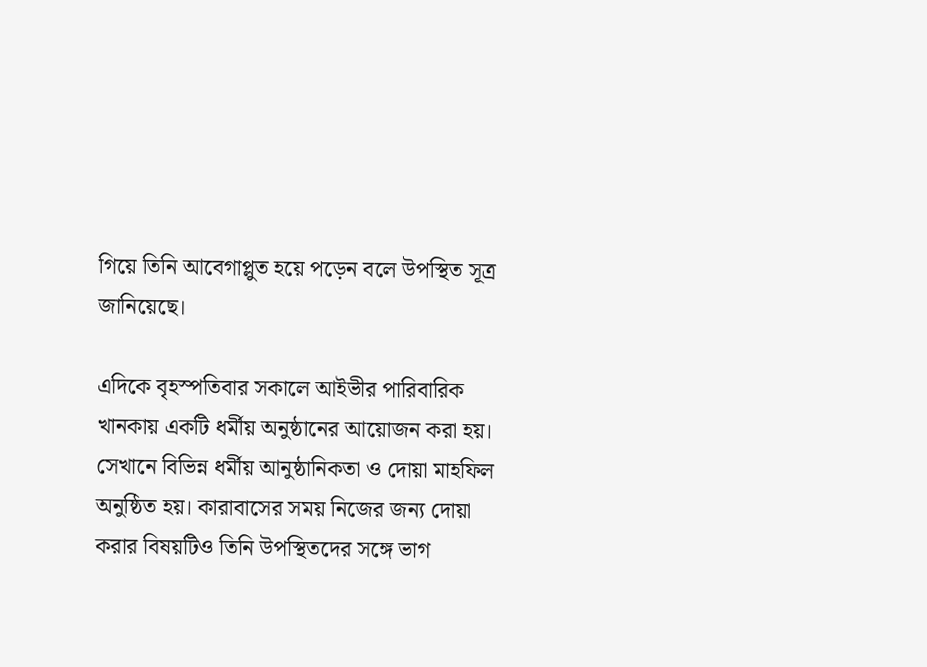গিয়ে তিনি আবেগাপ্লুত হয়ে পড়েন বলে উপস্থিত সূত্র জানিয়েছে।

এদিকে বৃহস্পতিবার সকালে আইভীর পারিবারিক খানকায় একটি ধর্মীয় অনুষ্ঠানের আয়োজন করা হয়। সেখানে বিভিন্ন ধর্মীয় আনুষ্ঠানিকতা ও দোয়া মাহফিল অনুষ্ঠিত হয়। কারাবাসের সময় নিজের জন্য দোয়া করার বিষয়টিও তিনি উপস্থিতদের সঙ্গে ভাগ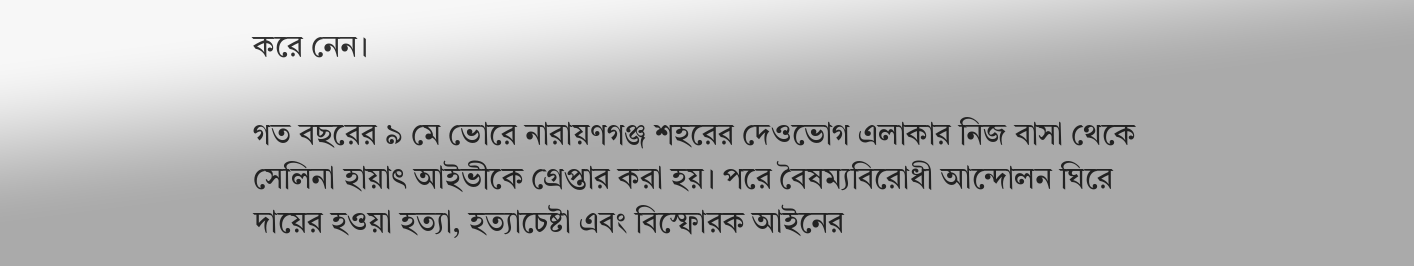করে নেন।

গত বছরের ৯ মে ভোরে নারায়ণগঞ্জ শহরের দেওভোগ এলাকার নিজ বাসা থেকে সেলিনা হায়াৎ আইভীকে গ্রেপ্তার করা হয়। পরে বৈষম্যবিরোধী আন্দোলন ঘিরে দায়ের হওয়া হত্যা, হত্যাচেষ্টা এবং বিস্ফোরক আইনের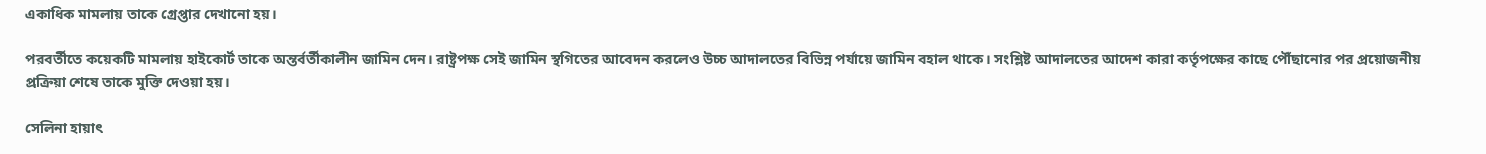একাধিক মামলায় তাকে গ্রেপ্তার দেখানো হয়।

পরবর্তীতে কয়েকটি মামলায় হাইকোর্ট তাকে অন্তর্বর্তীকালীন জামিন দেন। রাষ্ট্রপক্ষ সেই জামিন স্থগিতের আবেদন করলেও উচ্চ আদালতের বিভিন্ন পর্যায়ে জামিন বহাল থাকে। সংশ্লিষ্ট আদালতের আদেশ কারা কর্তৃপক্ষের কাছে পৌঁছানোর পর প্রয়োজনীয় প্রক্রিয়া শেষে তাকে মুক্তি দেওয়া হয়।

সেলিনা হায়াৎ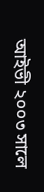আইভী ২০০৩ সালে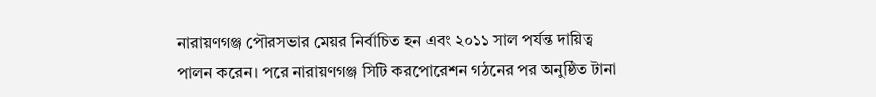নারায়ণগঞ্জ পৌরসভার মেয়র নির্বাচিত হন এবং ২০১১ সাল পর্যন্ত দায়িত্ব পালন করেন। পরে নারায়ণগঞ্জ সিটি করপোরেশন গঠনের পর অনুষ্ঠিত টানা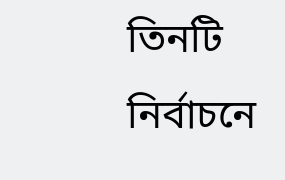তিনটি নির্বাচনে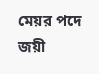মেয়র পদে জয়ী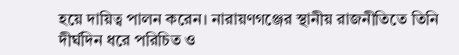হয়ে দায়িত্ব পালন করেন। নারায়ণগঞ্জের স্থানীয় রাজনীতিতে তিনি দীর্ঘদিন ধরে পরিচিত ও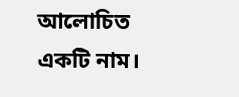আলোচিত একটি নাম।